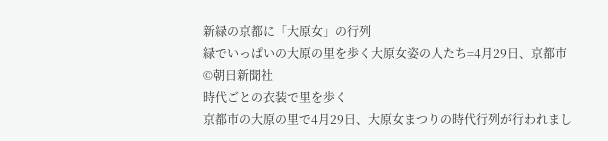新緑の京都に「大原女」の行列
緑でいっぱいの大原の里を歩く大原女姿の人たち=4月29日、京都市 ©朝日新聞社
時代ごとの衣装で里を歩く
京都市の大原の里で4月29日、大原女まつりの時代行列が行われまし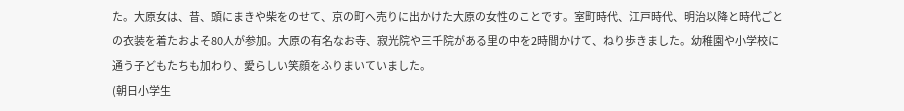た。大原女は、昔、頭にまきや柴をのせて、京の町へ売りに出かけた大原の女性のことです。室町時代、江戸時代、明治以降と時代ごとの衣装を着たおよそ80人が参加。大原の有名なお寺、寂光院や三千院がある里の中を2時間かけて、ねり歩きました。幼稚園や小学校に通う子どもたちも加わり、愛らしい笑顔をふりまいていました。
(朝日小学生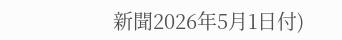新聞2026年5月1日付)